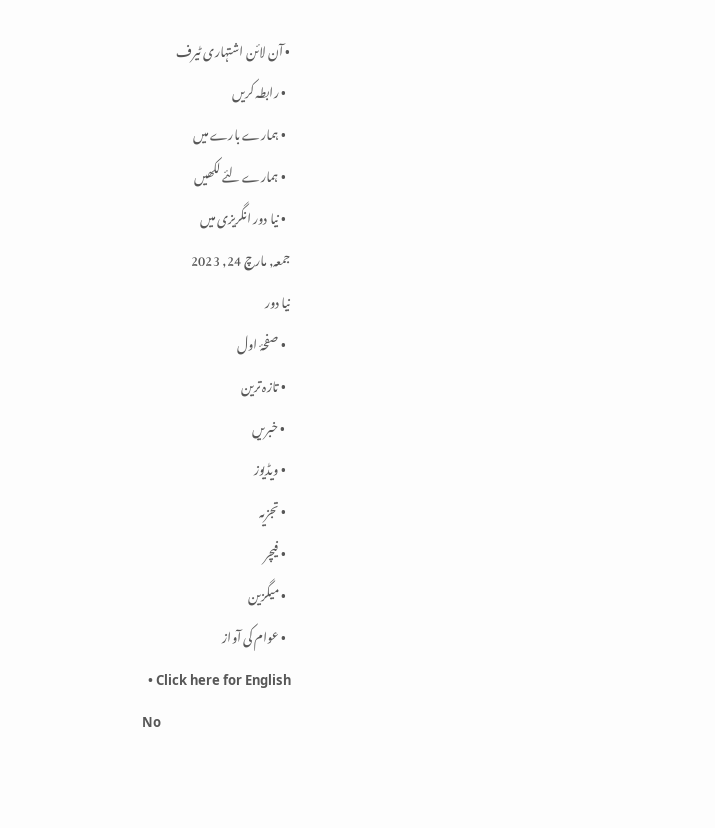• آن لائن اشتہاری ٹیرف
  • رابطہ کریں
  • ہمارے بارے میں
  • ہمارے لئے لکھیں
  • نیا دور انگریزی میں
جمعہ, مارچ 24, 2023
نیا دور
  • صفحۂ اول
  • تازہ ترین
  • خبریں
  • ویڈیوز
  • تجزیہ
  • فیچر
  • میگزین
  • عوام کی آواز
  • Click here for English
No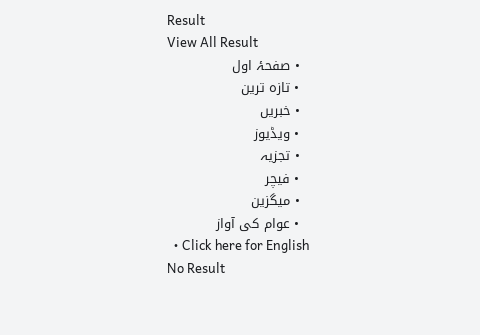Result
View All Result
  • صفحۂ اول
  • تازہ ترین
  • خبریں
  • ویڈیوز
  • تجزیہ
  • فیچر
  • میگزین
  • عوام کی آواز
  • Click here for English
No Result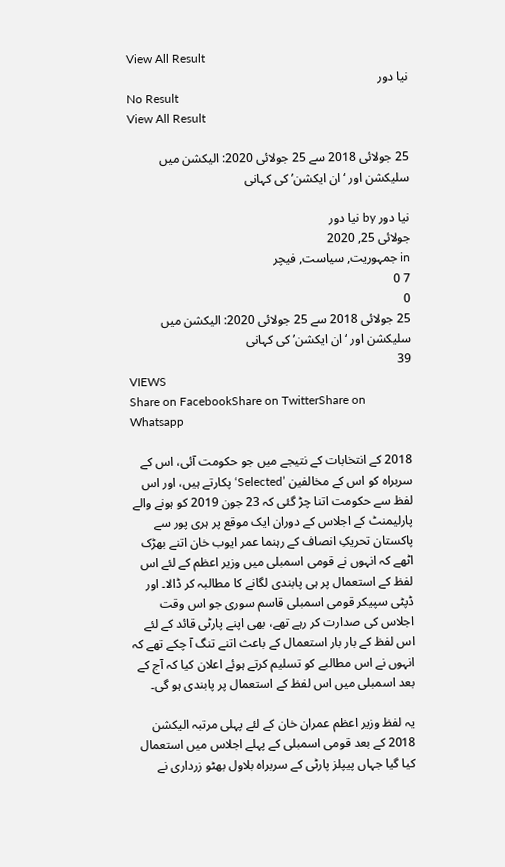View All Result
نیا دور
No Result
View All Result

25 جولائی 2018 سے 25 جولائی 2020: الیکشن میں سلیکشن اور ‘ان ایکشن’ کی کہانی

نیا دور by نیا دور
جولائی 25, 2020
in جمہوریت, سیاست, فیچر
7 0
0
25 جولائی 2018 سے 25 جولائی 2020: الیکشن میں سلیکشن اور ‘ان ایکشن’ کی کہانی
39
VIEWS
Share on FacebookShare on TwitterShare on Whatsapp

2018 کے انتخابات کے نتیجے میں جو حکومت آئی، اس کے سربراہ کو اس کے مخالفین ’Selected‘ پکارتے ہیں، اور اس لفظ سے حکومت اتنا چڑ گئی کہ 23 جون 2019 کو ہونے والے پارلیمنٹ کے اجلاس کے دوران ایک موقع پر ہری پور سے پاکستان تحریکِ انصاف کے رہنما عمر ایوب خان اتنے بھڑک اٹھے کہ انہوں نے قومی اسمبلی میں وزیر اعظم کے لئے اس لفظ کے استعمال پر ہی پابندی لگانے کا مطالبہ کر ڈالا۔ اور ڈپٹی سپیکر قومی اسمبلی قاسم سوری جو اس وقت اجلاس کی صدارت کر رہے تھے، بھی اپنے پارٹی قائد کے لئے اس لفظ کے بار بار استعمال کے باعث اتنے تنگ آ چکے تھے کہ انہوں نے اس مطالبے کو تسلیم کرتے ہوئے اعلان کیا کہ آج کے بعد اسمبلی میں اس لفظ کے استعمال پر پابندی ہو گی۔

یہ لفظ وزیر اعظم عمران خان کے لئے پہلی مرتبہ الیکشن 2018 کے بعد قومی اسمبلی کے پہلے اجلاس میں استعمال کیا گیا جہاں پیپلز پارٹی کے سربراہ بلاول بھٹو زرداری نے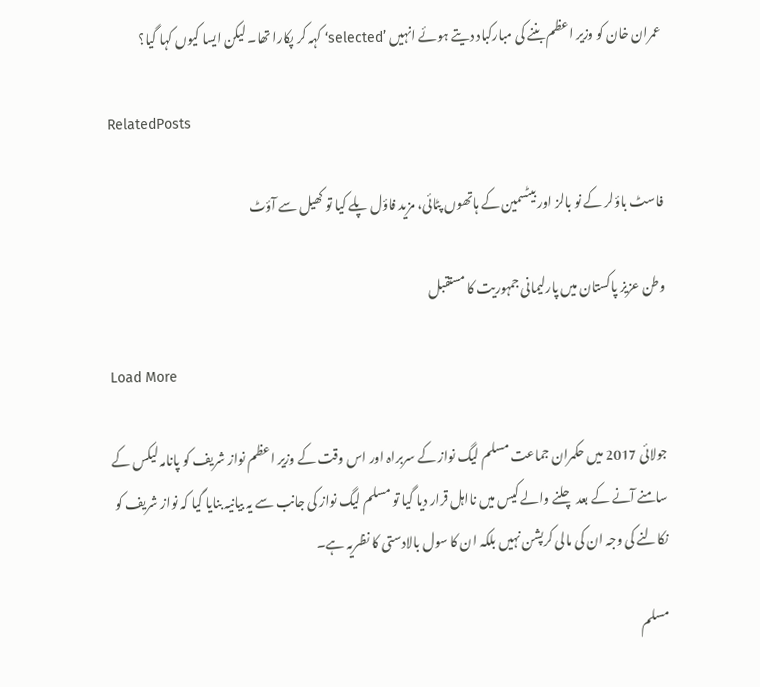عمران خان کو وزیر اعظم بننے کی مبارکباد دیتے ہوئے انہیں ’selected‘ کہہ کر پکارا تھا۔ لیکن ایسا کیوں کہا گیا؟

RelatedPosts

فاسٹ باؤلر کے نو بالز اور بیٹسمین کے ہاتھوں پٹائی، مزید فاؤل پلے کیا تو کھیل سے آؤٹ

وطن عزیز پاکستان میں پارلیمانی جمہوریت کا مستقبل

Load More

جولائی 2017 میں حکمران جماعت مسلم لیگ نواز کے سربراہ اور اس وقت کے وزیر اعظم نواز شریف کو پانامہ لیکس کے سامنے آنے کے بعد چلنے والے کیس میں نااہل قرار دیا گیا تو مسلم لیگ نواز کی جانب سے یہ بیانیہ بنایا گیا کہ نواز شریف کو نکالنے کی وجہ ان کی مالی کرپشن نہیں بلکہ ان کا سول بالادستی کا نظریہ ہے۔

مسلم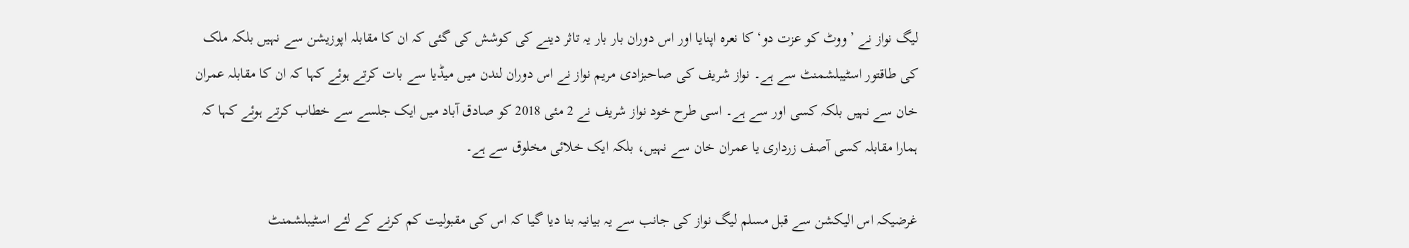لیگ نواز نے ’ووٹ کو عزت دو‘ کا نعرہ اپنایا اور اس دوران بار بار یہ تاثر دینے کی کوشش کی گئی کہ ان کا مقابلہ اپوزیشن سے نہیں بلکہ ملک کی طاقتور اسٹیبلشمنٹ سے ہے۔ نواز شریف کی صاحبزادی مریم نواز نے اس دوران لندن میں میڈیا سے بات کرتے ہوئے کہا کہ ان کا مقابلہ عمران خان سے نہیں بلکہ کسی اور سے ہے۔ اسی طرح خود نواز شریف نے 2 مئی 2018 کو صادق آباد میں ایک جلسے سے خطاب کرتے ہوئے کہا کہ ہمارا مقابلہ کسی آصف زرداری یا عمران خان سے نہیں، بلکہ ایک خلائی مخلوق سے ہے۔

غرضیکہ اس الیکشن سے قبل مسلم لیگ نواز کی جانب سے یہ بیانیہ بنا دیا گیا کہ اس کی مقبولیت کم کرنے کے لئے اسٹیبلشمنٹ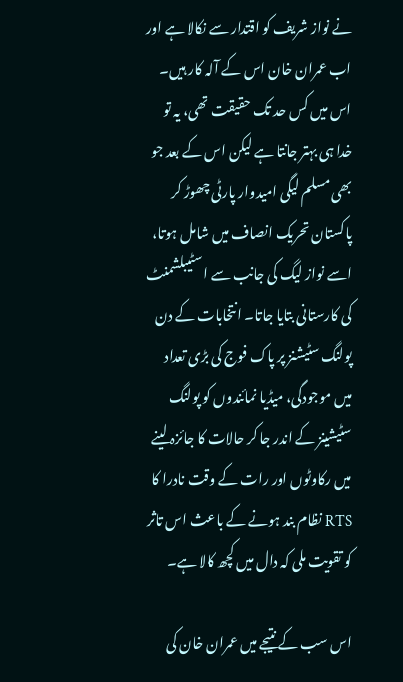نے نواز شریف کو اقتدار سے نکالا ہے اور اب عمران خان اس کے آلہ کار ہیں۔ اس میں کس حد تک حقیقت تھی، یہ تو خدا ہی بہتر جانتا ہے لیکن اس کے بعد جو بھی مسلم لیگی امیدوار پارٹی چھوڑ کر پاکستان تحریک انصاف میں شامل ہوتا، اسے نواز لیگ کی جانب سے اسٹیبلشمنٹ کی کارستانی بتایا جاتا۔ انتخابات کے دن پولنگ سٹیشنز پر پاک فوج کی بڑی تعداد میں موجودگی، میڈیا نمائندوں کو پولنگ سٹیشینز کے اندر جا کر حالات کا جائزہ لینے میں رکاوٹوں اور رات کے وقت نادرا کا RTS نظام بند ہونے کے باعث اس تاثر کو تقویت ملی کہ دال میں کچھ کالا ہے۔

اس سب کے نتیجے میں عمران خان کی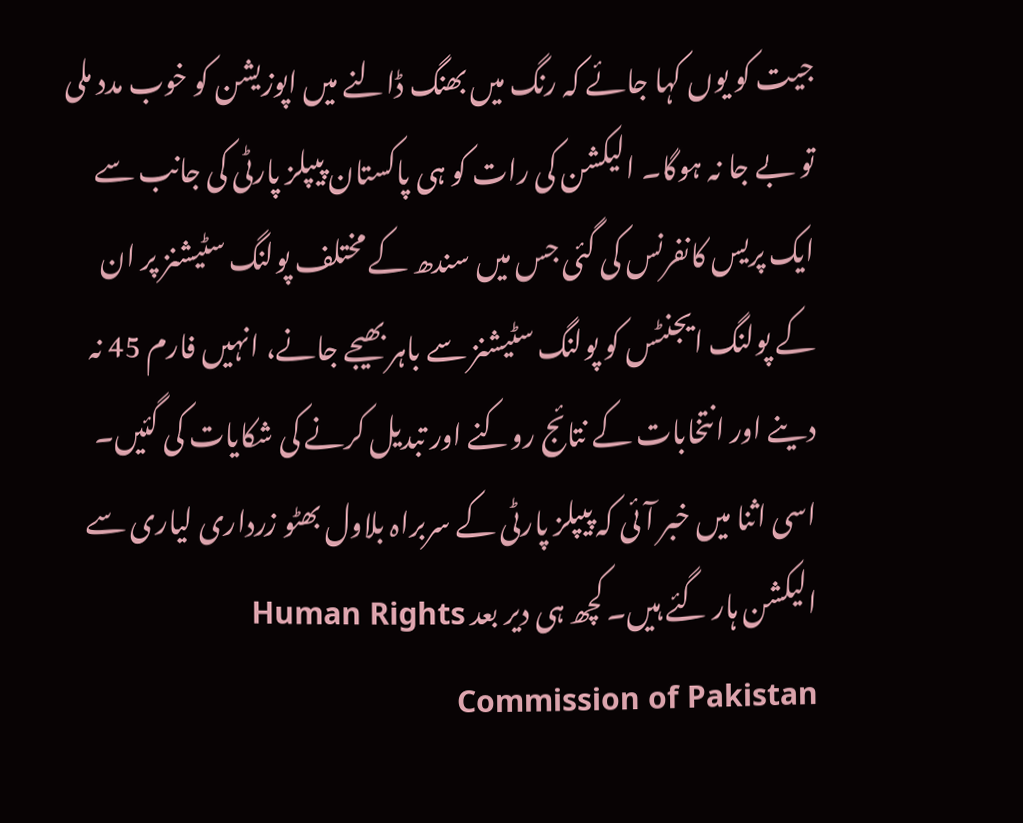جیت کو یوں کہا جائے کہ رنگ میں بھنگ ڈالنے میں اپوزیشن کو خوب مدد ملی تو بے جا نہ ہوگا۔ الیکشن کی رات کو ہی پاکستان پیپلز پارٹی کی جانب سے ایک پریس کانفرنس کی گئی جس میں سندھ کے مختلف پولنگ سٹیشنز پر ان کے پولنگ ایجنٹس کو پولنگ سٹیشنز سے باہر بھیجے جانے، انہیں فارم 45 نہ دینے اور انتخابات کے نتائج روکنے اور تبدیل کرنے کی شکایات کی گئیں۔ اسی اثنا میں خبر آئی کہ پیپلز پارٹی کے سربراہ بلاول بھٹو زرداری لیاری سے الیکشن ہار گئے ہیں۔ کچھ ہی دیر بعد Human Rights Commission of Pakistan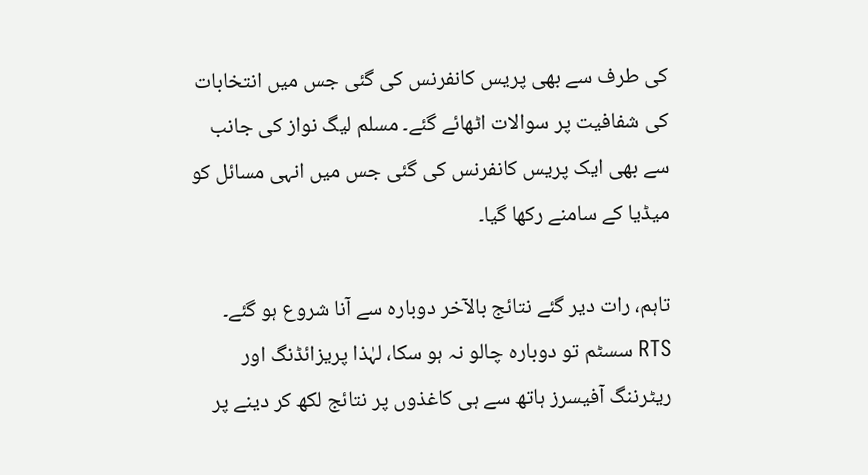کی طرف سے بھی پریس کانفرنس کی گئی جس میں انتخابات کی شفافیت پر سوالات اٹھائے گئے۔ مسلم لیگ نواز کی جانب سے بھی ایک پریس کانفرنس کی گئی جس میں انہی مسائل کو میڈیا کے سامنے رکھا گیا۔

تاہم، رات دیر گئے نتائج بالآخر دوبارہ سے آنا شروع ہو گئے۔ RTS سسٹم تو دوبارہ چالو نہ ہو سکا، لہٰذا پریزائڈنگ اور ریٹرننگ آفیسرز ہاتھ سے ہی کاغذوں پر نتائج لکھ کر دینے پر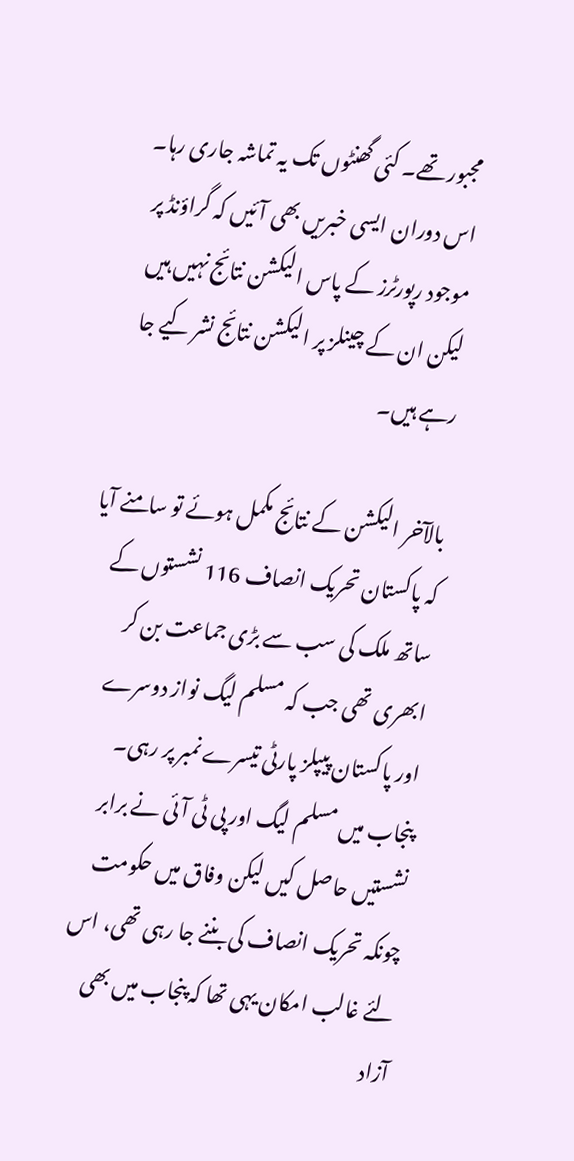مجبور تھے۔ کئی گھنٹوں تک یہ تماشہ جاری رہا۔ اس دوران ایسی خبریں بھی آئیں کہ گراؤنڈ پر موجود رپورٹرز کے پاس الیکشن نتائج نہیں ہیں لیکن ان کے چینلز پر الیکشن نتائج نشر کیے جا رہے ہیں۔

بالآخر الیکشن کے نتائج مکمل ہوئے تو سامنے آیا کہ پاکستان تحریک انصاف 116 نشستوں کے ساتھ ملک کی سب سے بڑی جماعت بن کر ابھری تھی جب کہ مسلم لیگ نواز دوسرے اور پاکستان پیپلز پارٹی تیسرے نمبر پر رہی۔ پنجاب میں مسلم لیگ اور پی ٹی آئی نے برابر نشستیں حاصل کیں لیکن وفاق میں حکومت چونکہ تحریک انصاف کی بننے جا رہی تھی، اس لئے غالب امکان یہی تھا کہ پنجاب میں بھی آزاد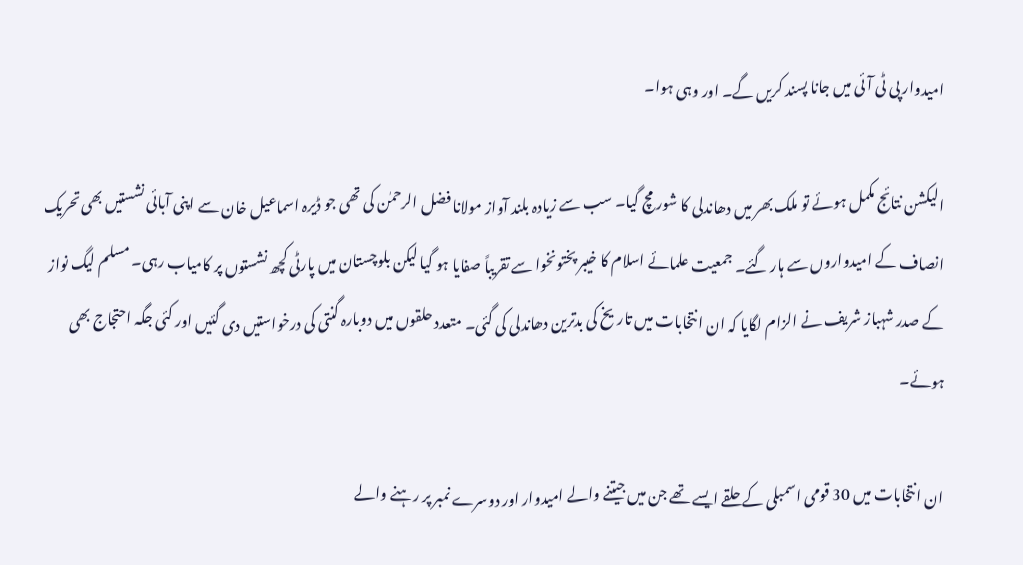امیدوار پی ٹی آئی میں جانا پسند کریں گے۔ اور وہی ہوا۔

الیکشن نتائج مکمل ہوئے تو ملک بھر میں دھاندلی کا شور مچ گیا۔ سب سے زیادہ بلند آواز مولانا فضل الرحمٰن کی تھی جو ڈیرہ اسماعیل خان سے اپنی آبائی نشستیں بھی تحریک انصاف کے امیدواروں سے ہار گئے۔ جمعیت علمائے اسلام کا خیبر پختونخوا سے تقریباً صفایا ہو گیا لیکن بلوچستان میں پارٹی کچھ نشستوں پر کامیاب رہی۔ مسلم لیگ نواز کے صدر شہباز شریف نے الزام لگایا کہ ان انتخابات میں تاریخ کی بدترین دھاندلی کی گئی۔ متعدد حلقوں میں دوبارہ گنتی کی درخواستیں دی گئیں اور کئی جگہ احتجاج بھی ہوئے۔

ان انتخابات میں 30 قومی اسمبلی کے حلقے ایسے تھے جن میں جیتنے والے امیدوار اور دوسرے نمبر پر رہنے والے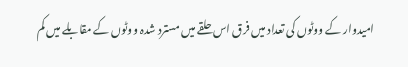امیدوار کے ووٹوں کی تعداد میں فرق اس حلقے میں مسترد شدہ ووٹوں کے مقابلے میں کم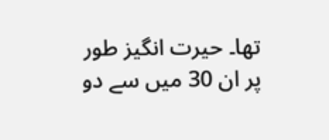تھا۔ حیرت انگیز طور پر ان 30 میں سے دو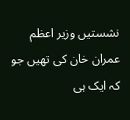نشستیں وزیر اعظم عمران خان کی تھیں جو کہ ایک ہی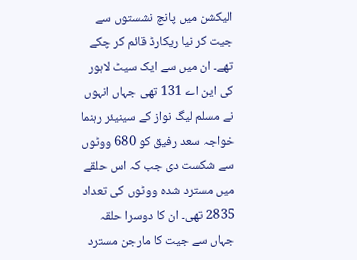الیکشن میں پانچ نشستوں سے جیت کر نیا ریکارڈ قائم کر چکے تھے۔ ان میں سے ایک سیٹ لاہور کی این اے 131 تھی جہاں انہوں نے مسلم لیگ نواز کے سینیئر رہنما خواجہ سعد رفیق کو 680 ووٹوں سے شکست دی جب کہ اس حلقے میں مسترد شدہ ووٹوں کی تعداد 2835 تھی۔ ان کا دوسرا حلقہ جہاں سے جیت کا مارجن مسترد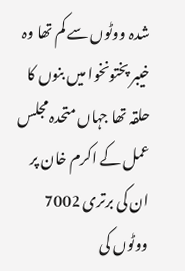شدہ ووٹوں سے کم تھا وہ خیبر پختونخوا میں بنوں کا حلقہ تھا جہاں متحدہ مجلس عمل کے اکرم خان پر ان کی برتری 7002 ووٹوں کی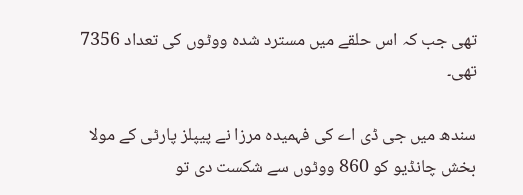تھی جب کہ اس حلقے میں مسترد شدہ ووٹوں کی تعداد 7356 تھی۔

سندھ میں جی ڈی اے کی فہمیدہ مرزا نے پیپلز پارٹی کے مولا بخش چانڈیو کو 860 ووٹوں سے شکست دی تو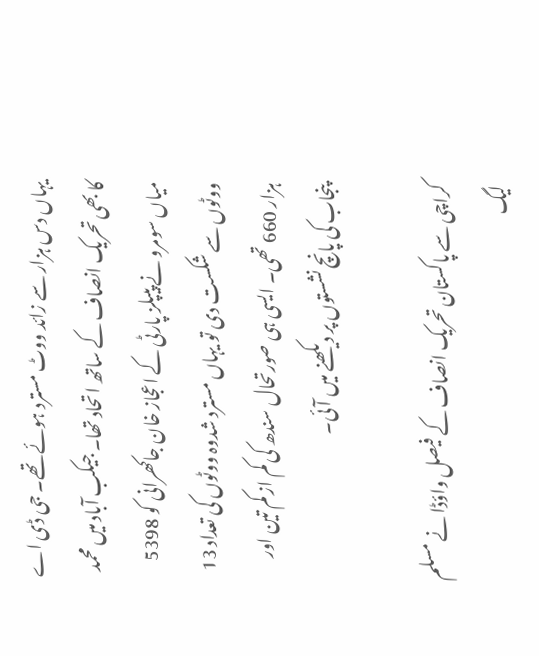یہاں دس ہزار سے زائد ووٹ مسترد ہوئے تھے۔ جی ڈی اے کا بھی تحریک انصاف کے ساتھ اتحاد تھا۔ جیکب آباد میں محمد میاں سومرو نے پیپلز پارٹی کے اعجاز خان جاکھرانی کو 5398 ووٹوں سے شکست دی تو یہاں مسترد شدوہ ووٹوں کی تعداد 13 ہزار 660 تھی۔ ایسی ہی صورتحال سندھ کی کم از کم تین اور پنجاب کی پانچ نشستوں پر دیکھنے میں آئی۔

کراچی سے پاکستان تحریک انصاف کے فیصل واؤڈا نے مسلم لیگ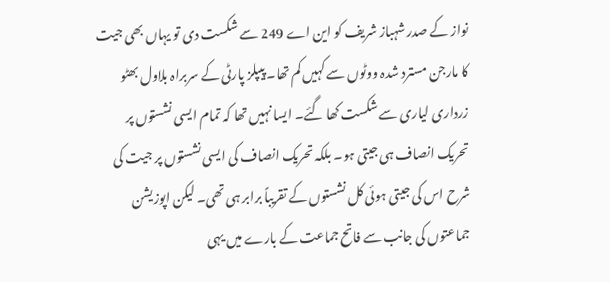نواز کے صدر شہباز شریف کو این اے 249 سے شکست دی تو یہاں بھی جیت کا مارجن مسترد شدہ ووٹوں سے کہیں کم تھا۔ پیپلز پارٹی کے سربراہ بلاول بھٹو زرداری لیاری سے شکست کھا گئے۔ ایسا نہیں تھا کہ تمام ایسی نشستوں پر تحریک انصاف ہی جیتی ہو۔ بلکہ تحریک انصاف کی ایسی نشستوں پر جیت کی شرح اس کی جیتی ہوئی کل نشستوں کے تقریباً برابر ہی تھی۔ لیکن اپوزیشن جماعتوں کی جانب سے فاتح جماعت کے بارے میں یہی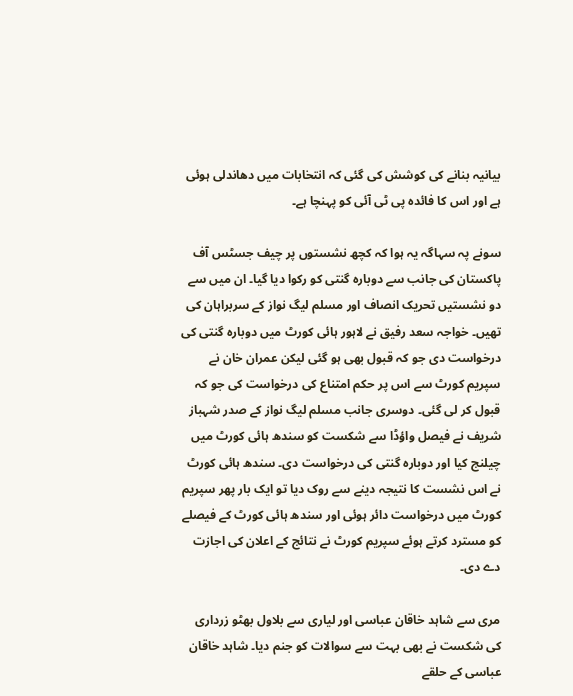بیانیہ بنانے کی کوشش کی گئی کہ انتخابات میں دھاندلی ہوئی ہے اور اس کا فائدہ پی ٹی آئی کو پہنچا ہے۔

سونے پہ سہاگہ یہ ہوا کہ کچھ نشستوں پر چیف جسٹس آف پاکستان کی جانب سے دوبارہ گنتی کو رکوا دیا گیا۔ ان میں سے دو نشستیں تحریک انصاف اور مسلم لیگ نواز کے سربراہان کی تھیں۔ خواجہ سعد رفیق نے لاہور ہائی کورٹ میں دوبارہ گنتی کی درخواست دی جو کہ قبول بھی ہو گئی لیکن عمران خان نے سپریم کورٹ سے اس پر حکم امتناع کی درخواست کی جو کہ قبول کر لی گئی۔ دوسری جانب مسلم لیگ نواز کے صدر شہباز شریف نے فیصل واؤڈا سے شکست کو سندھ ہائی کورٹ میں چیلنج کیا اور دوبارہ گنتی کی درخواست دی۔ سندھ ہائی کورٹ نے اس نشست کا نتیجہ دینے سے روک دیا تو ایک بار پھر سپریم کورٹ میں درخواست دائر ہوئی اور سندھ ہائی کورٹ کے فیصلے کو مسترد کرتے ہوئے سپریم کورٹ نے نتائج کے اعلان کی اجازت دے دی۔

مری سے شاہد خاقان عباسی اور لیاری سے بلاول بھٹو زرداری کی شکست نے بھی بہت سے سوالات کو جنم دیا۔ شاہد خاقان عباسی کے حلقے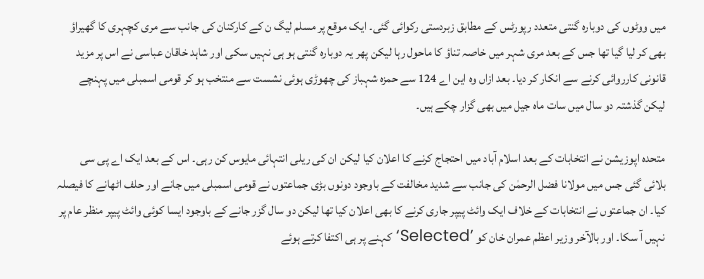میں ووٹوں کی دوبارہ گنتی متعدد رپورٹس کے مطابق زبردستی رکوائی گئی۔ ایک موقع پر مسلم لیگ ن کے کارکنان کی جانب سے مری کچہری کا گھیراؤ بھی کر لیا گیا تھا جس کے بعد مری شہر میں خاصہ تناؤ کا ماحول رہا لیکن پھر یہ دوبارہ گنتی ہو ہی نہیں سکی اور شاہد خاقان عباسی نے اس پر مزید قانونی کارروائی کرنے سے انکار کر دیا۔ بعد ازاں وہ این اے 124 سے حمزہ شہباز کی چھوڑی ہوئی نشست سے منتخب ہو کر قومی اسمبلی میں پہنچے لیکن گذشتہ دو سال میں سات ماہ جیل میں بھی گزار چکے ہیں۔

متحدہ اپوزیشن نے انتخابات کے بعد اسلام آباد میں احتجاج کرنے کا اعلان کیا لیکن ان کی ریلی انتہائی مایوس کن رہی۔ اس کے بعد ایک اے پی سی بلائی گئی جس میں مولانا فضل الرحمٰن کی جانب سے شدید مخالفت کے باوجود دونوں بڑی جماعتوں نے قومی اسمبلی میں جانے اور حلف اٹھانے کا فیصلہ کیا۔ ان جماعتوں نے انتخابات کے خلاف ایک وائٹ پیپر جاری کرنے کا بھی اعلان کیا تھا لیکن دو سال گزر جانے کے باوجود ایسا کوئی وائٹ پیپر منظر عام پر نہیں آ سکا۔ اور بالآخر وزیر اعظم عمران خان کو ’Selected‘ کہنے پر ہی اکتفا کرتے ہوئے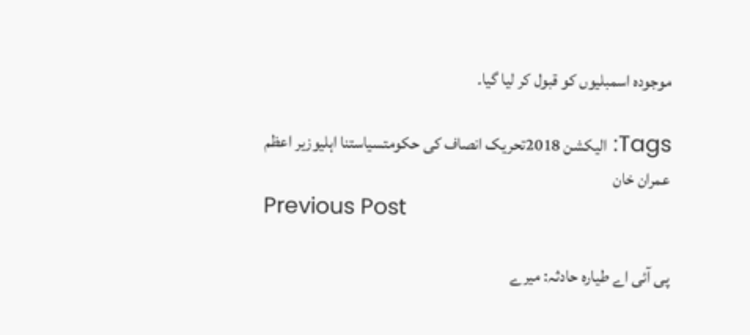موجودہ اسمبلیوں کو قبول کر لیا گیا۔

Tags: الیکشن 2018تحریک انصاف کی حکومتسیاستنا اہلیوزیر اعظم عمران خان
Previous Post

پی آئی اے طیارہ حادثہ: میرے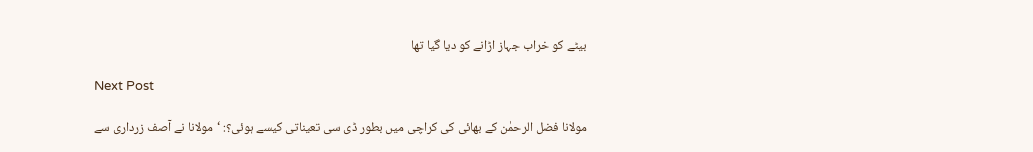بیٹے کو خراب جہاز اڑانے کو دیا گیا تھا

Next Post

مولانا فضل الرحمٰن کے بھائی کی کراچی میں بطور ڈی سی تعیناتی کیسے ہوئی؟: ‘مولانا نے آصف زرداری سے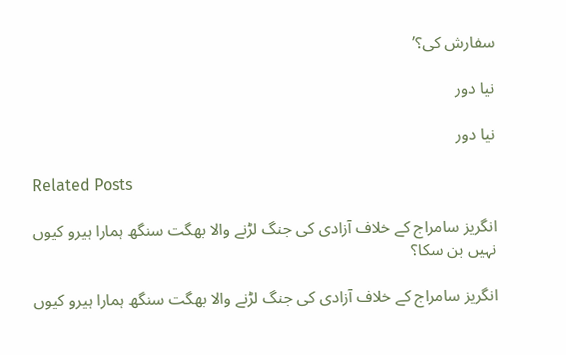سفارش کی؟’

نیا دور

نیا دور

Related Posts

انگریز سامراج کے خلاف آزادی کی جنگ لڑنے والا بھگت سنگھ ہمارا ہیرو کیوں نہیں بن سکا؟

انگریز سامراج کے خلاف آزادی کی جنگ لڑنے والا بھگت سنگھ ہمارا ہیرو کیوں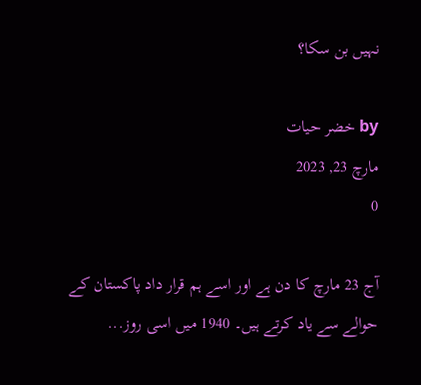نہیں بن سکا؟

by خضر حیات
مارچ 23, 2023
0

آج 23 مارچ کا دن ہے اور اسے ہم قرار داد پاکستان کے حوالے سے یاد کرتے ہیں۔ 1940 میں اسی روز...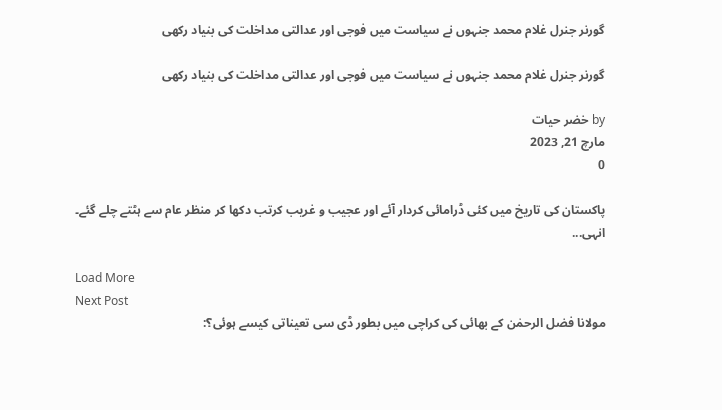گورنر جنرل غلام محمد جنہوں نے سیاست میں فوجی اور عدالتی مداخلت کی بنیاد رکھی

گورنر جنرل غلام محمد جنہوں نے سیاست میں فوجی اور عدالتی مداخلت کی بنیاد رکھی

by خضر حیات
مارچ 21, 2023
0

پاکستان کی تاریخ میں کئی ڈرامائی کردار آئے اور عجیب و غریب کرتب دکھا کر منظر عام سے ہٹتے چلے گئے۔ انہی...

Load More
Next Post
مولانا فضل الرحمٰن کے بھائی کی کراچی میں بطور ڈی سی تعیناتی کیسے ہوئی؟: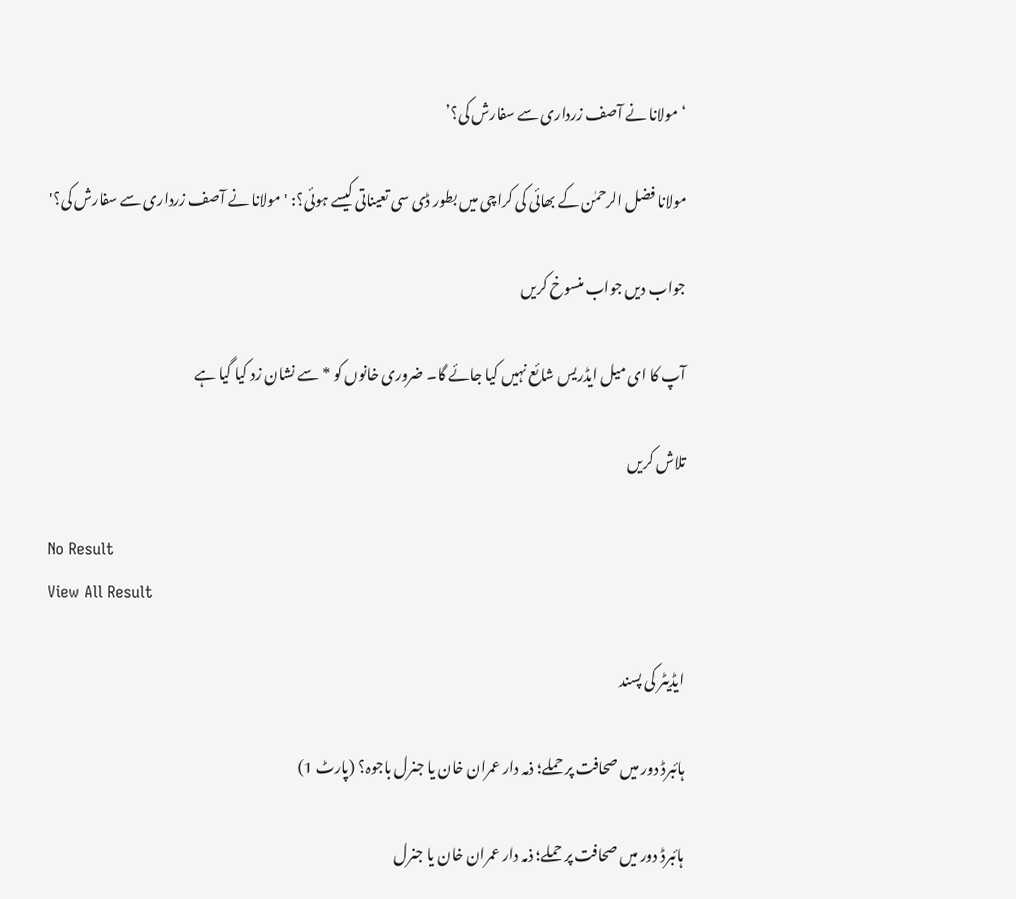‘مولانا نے آصف زرداری سے سفارش کی؟’

مولانا فضل الرحمٰن کے بھائی کی کراچی میں بطور ڈی سی تعیناتی کیسے ہوئی؟: 'مولانا نے آصف زرداری سے سفارش کی؟'

جواب دیں جواب منسوخ کریں

آپ کا ای میل ایڈریس شائع نہیں کیا جائے گا۔ ضروری خانوں کو * سے نشان زد کیا گیا ہے

تلاش کریں

No Result
View All Result

ایڈیٹر کی پسند

ہائبرڈ دور میں صحافت پر حملے؛ ذمہ دار عمران خان یا جنرل باجوہ؟ (پارٹ 1)

ہائبرڈ دور میں صحافت پر حملے؛ ذمہ دار عمران خان یا جنرل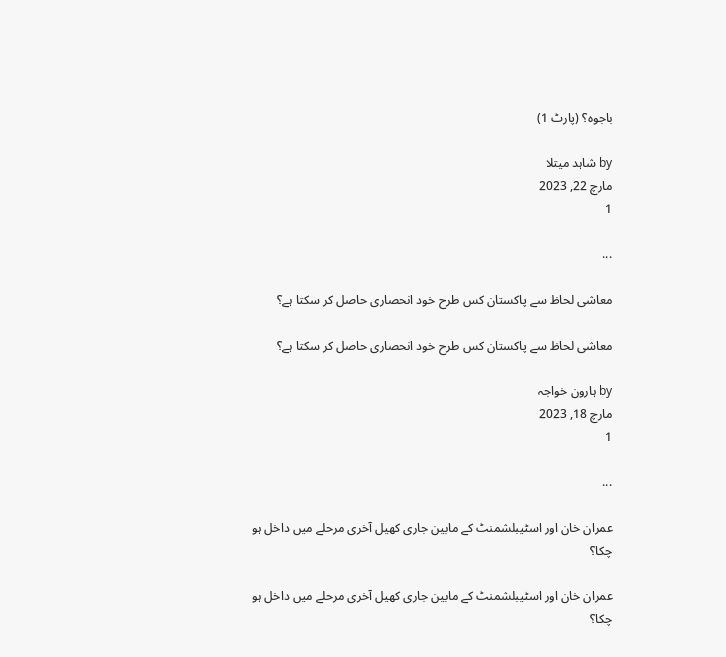باجوہ؟ (پارٹ 1)

by شاہد میتلا
مارچ 22, 2023
1

...

معاشی لحاظ سے پاکستان کس طرح خود انحصاری حاصل کر سکتا ہے؟

معاشی لحاظ سے پاکستان کس طرح خود انحصاری حاصل کر سکتا ہے؟

by ہارون خواجہ
مارچ 18, 2023
1

...

عمران خان اور اسٹیبلشمنٹ کے مابین جاری کھیل آخری مرحلے میں داخل ہو چکا؟

عمران خان اور اسٹیبلشمنٹ کے مابین جاری کھیل آخری مرحلے میں داخل ہو چکا؟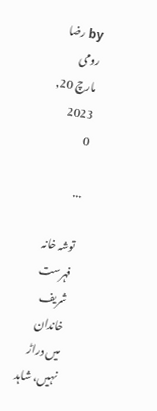by رضا رومی
مارچ 20, 2023
0

...

توشہ خانہ فہرست شریف خاندان میں دراڑ نہیں، شاہد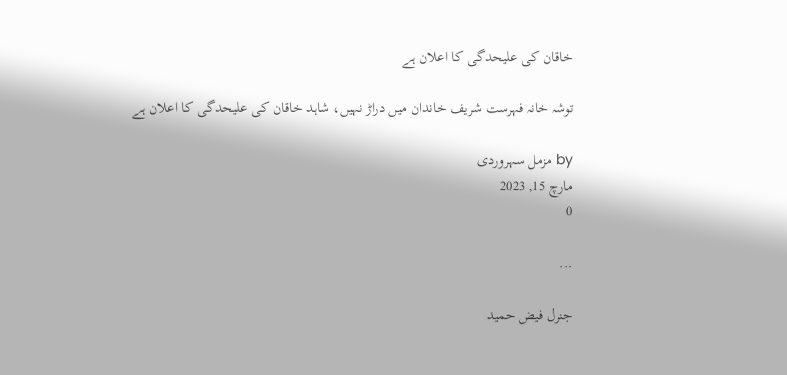خاقان کی علیحدگی کا اعلان ہے

توشہ خانہ فہرست شریف خاندان میں دراڑ نہیں، شاہد خاقان کی علیحدگی کا اعلان ہے

by مزمل سہروردی
مارچ 15, 2023
0

...

جنرل فیض حمید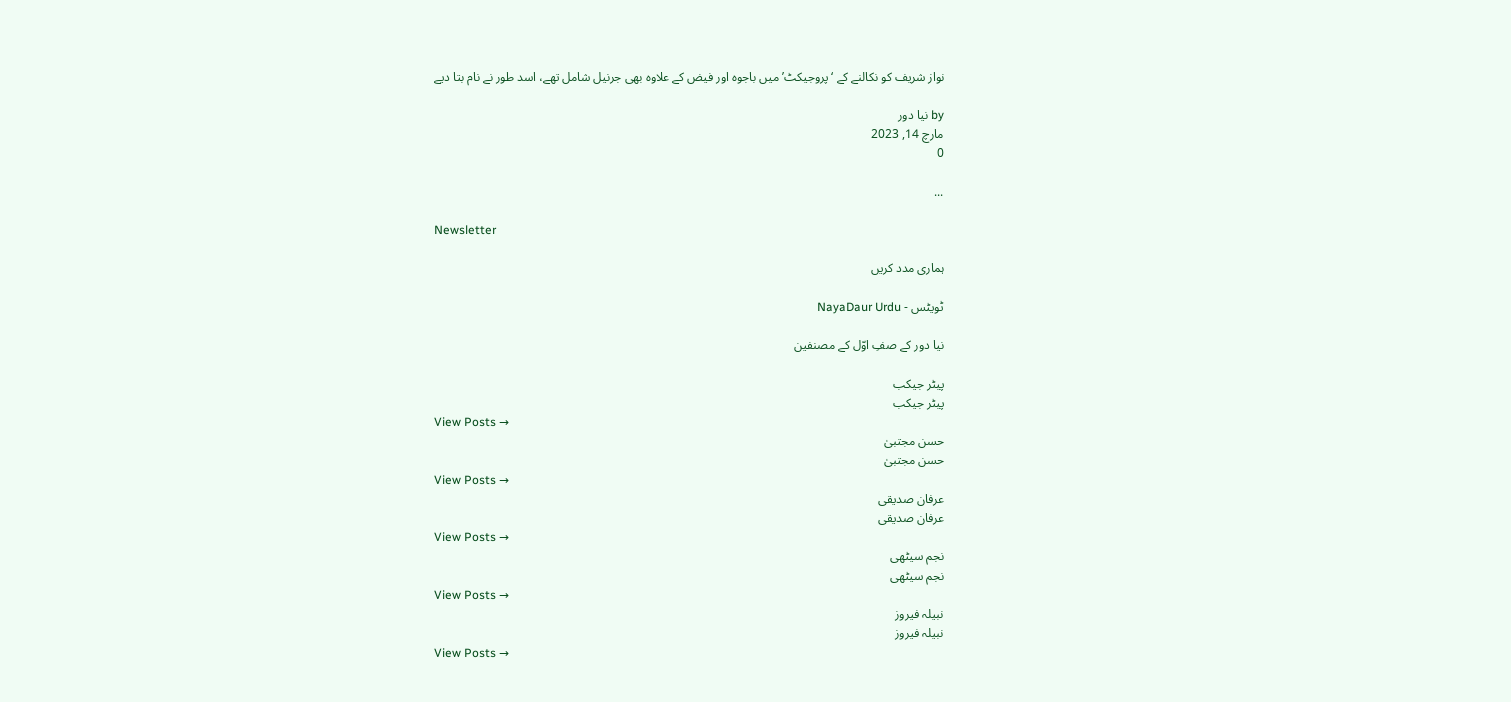نواز شریف کو نکالنے کے ‘پروجیکٹ’ میں باجوہ اور فیض کے علاوہ بھی جرنیل شامل تھے، اسد طور نے نام بتا دیے

by نیا دور
مارچ 14, 2023
0

...

Newsletter

ہماری مدد کریں

ٹویٹس - NayaDaur Urdu

نیا دور کے صفِ اوّل کے مصنفین

پیٹر جیکب
پیٹر جیکب
View Posts →
حسن مجتبیٰ
حسن مجتبیٰ
View Posts →
عرفان صدیقی
عرفان صدیقی
View Posts →
نجم سیٹھی
نجم سیٹھی
View Posts →
نبیلہ فیروز
نبیلہ فیروز
View Posts →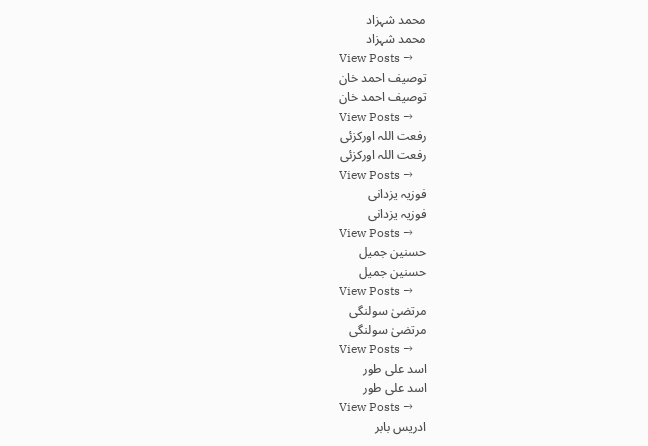محمد شہزاد
محمد شہزاد
View Posts →
توصیف احمد خان
توصیف احمد خان
View Posts →
رفعت اللہ اورکزئی
رفعت اللہ اورکزئی
View Posts →
فوزیہ یزدانی
فوزیہ یزدانی
View Posts →
حسنین جمیل
حسنین جمیل
View Posts →
مرتضیٰ سولنگی
مرتضیٰ سولنگی
View Posts →
اسد علی طور
اسد علی طور
View Posts →
ادریس بابر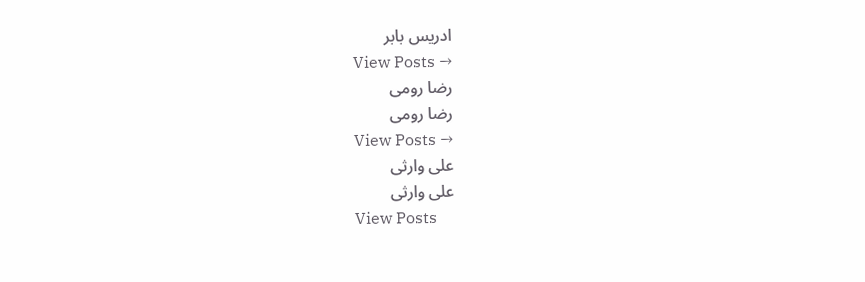ادریس بابر
View Posts →
رضا رومی
رضا رومی
View Posts →
علی وارثی
علی وارثی
View Posts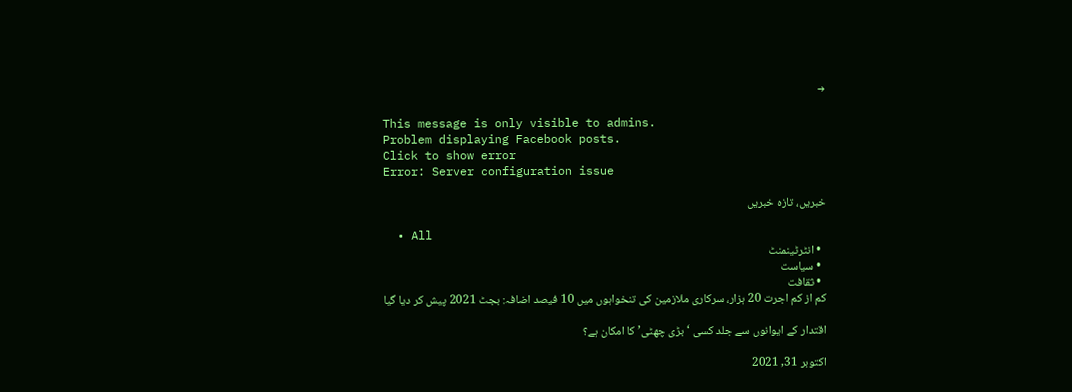→

This message is only visible to admins.
Problem displaying Facebook posts.
Click to show error
Error: Server configuration issue

خبریں، تازہ خبریں

  • All
  • انٹرٹینمنٹ
  • سیاست
  • ثقافت
کم از کم اجرت 20 ہزار، سرکاری ملازمین کی تنخواہوں میں 10 فیصد اضافہ: بجٹ 2021 پیش کر دیا گیا

اقتدار کے ایوانوں سے جلد کسی ‘بڑی چھٹی’ کا امکان ہے؟

اکتوبر 31, 2021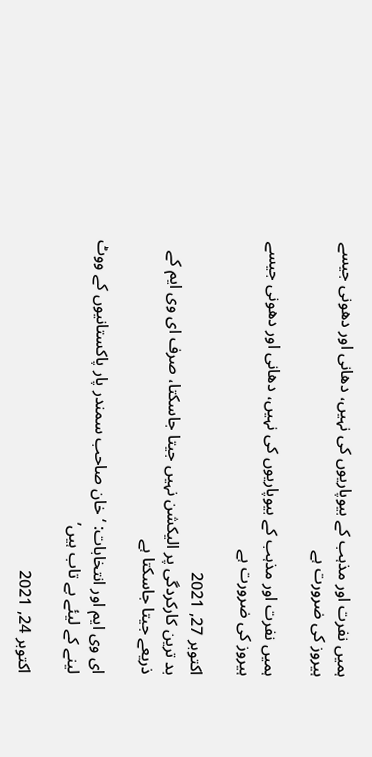ہمیں نفرت اور مذہب کے بیوپاریوں کی نہیں، دھانی اور دھونی جیسے ہیروز کی ضرورت ہے

ہمیں نفرت اور مذہب کے بیوپاریوں کی نہیں، دھانی اور دھونی جیسے ہیروز کی ضرورت ہے

اکتوبر 27, 2021
بد ترین کارکردگی پر الیکشن نہیں جیتا جاسکتا، صرف ای وی ایم کے ذریعے جیتا جاسکتا ہے

ای وی ایم اور انتخابات: ‘خان صاحب سمندر پار پاکستانیوں کے ووٹ لینے کے لیئے بے تاب ہیں’

اکتوبر 24, 2021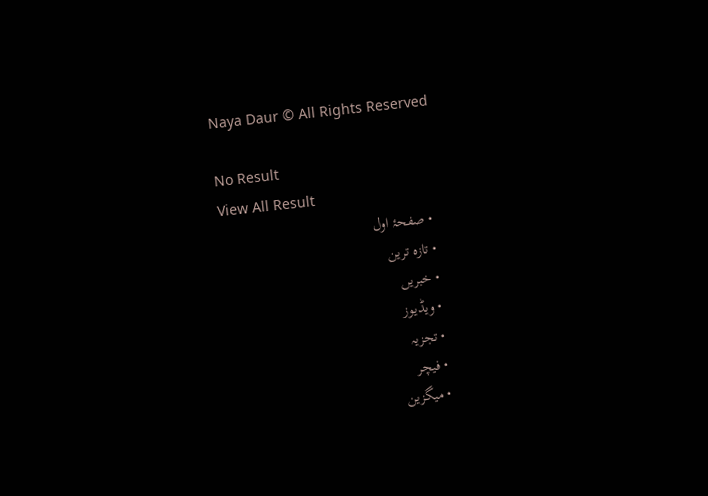Naya Daur © All Rights Reserved

No Result
View All Result
  • صفحۂ اول
  • تازہ ترین
  • خبریں
  • ویڈیوز
  • تجزیہ
  • فیچر
  • میگزین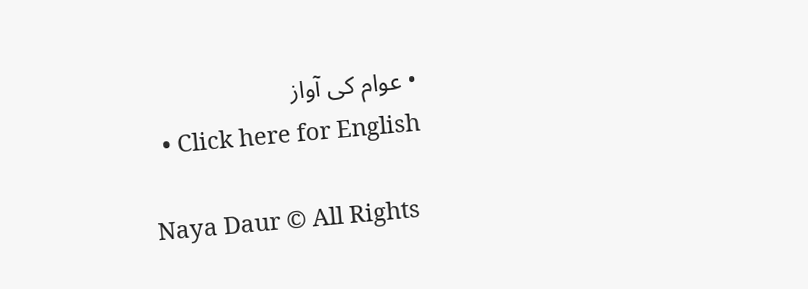• عوام کی آواز
  • Click here for English

Naya Daur © All Rights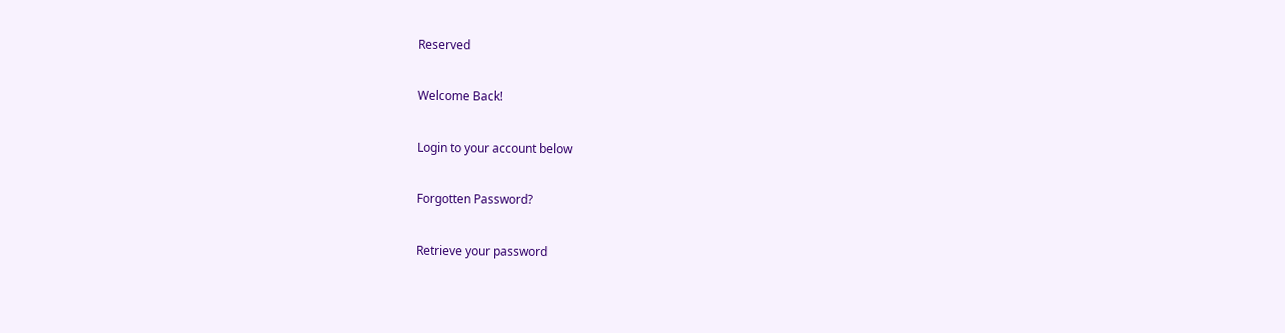Reserved

Welcome Back!

Login to your account below

Forgotten Password?

Retrieve your password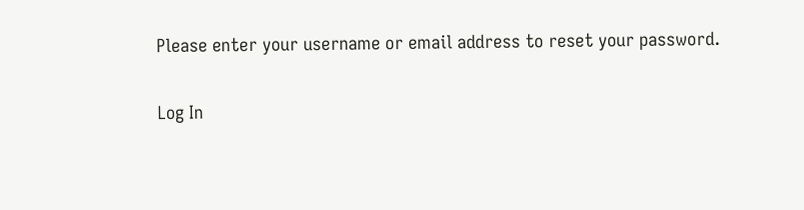Please enter your username or email address to reset your password.

Log In